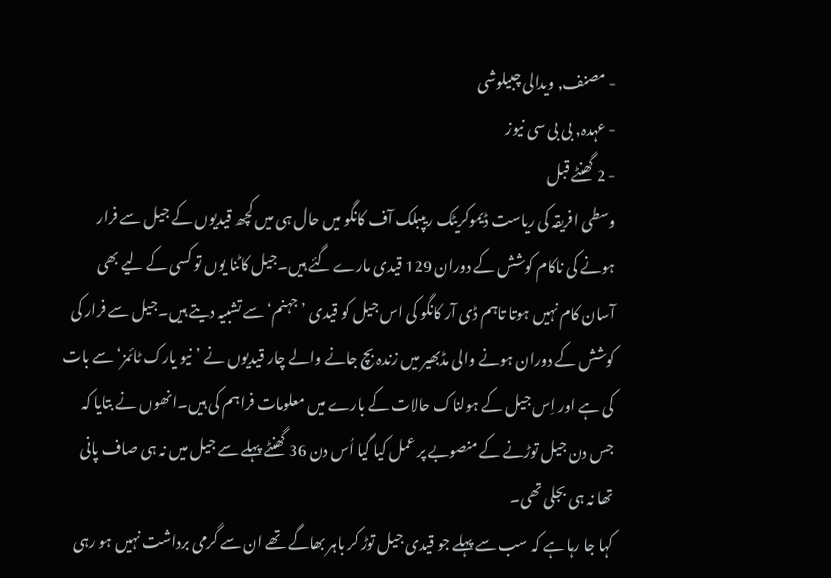- مصنف, ویدالی چبیلوشی
- عہدہ, بی بی سی نیوز
- 2 گھنٹے قبل
وسطی افریقہ کی ریاست ڈیموکریٹک ریپبلک آف کانگو میں حال ہی میں کچھ قیدیوں کے جیل سے فرار ہونے کی ناکام کوشش کے دوران 129 قیدی مارے گئے ہیں۔جیل کاٹنا یوں تو کسی کے لیے بھی آسان کام نہیں ہوتا تاہم ڈی آر کانگو کی اس جیل کو قیدی ’جہنم‘ سے تشبیہ دیتے ہیں۔جیل سے فرار کی کوشش کے دوران ہونے والی مڈبھیر میں زندہ بچ جانے والے چار قیدیوں نے ’نیو یارک ٹائمز‘ سے بات کی ہے اور اِس جیل کے ہولناک حالات کے بارے میں معلومات فراہم کی ہیں۔انھوں نے بتایا کہ جس دن جیل توڑنے کے منصوبے پر عمل کیا گیا اُس دن 36 گھنٹے پہلے سے جیل میں نہ ہی صاف پانی تھا نہ ہی بجلی تھی۔
کہا جا رہا ہے کہ سب سے پہلے جو قیدی جیل توڑ کر باہر بھاگے تھے ان سے گرمی برداشت نہیں ہو رہی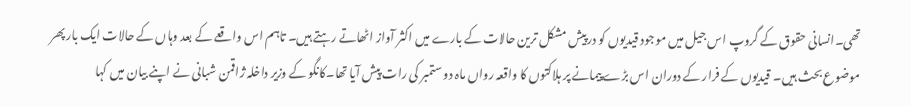تھی۔انسانی حقوق کے گروپ اس جیل میں موجود قیدیوں کو درپیش مشکل ترین حالات کے بارے میں اکثر آواز اٹھاتے رہتے ہیں۔ تاہم اس واقعے کے بعد وہاں کے حالات ایک بار پھر موضوع بحث ہیں۔ قیدیوں کے فرار کے دوران اس بڑے پیمانے پر ہلاکتوں کا واقعہ رواں ماہ دو ستمبر کی رات پیش آیا تھا۔کانگو کے وزیر داخلہ ژاقمن شبانی نے اپنے بیان میں کہا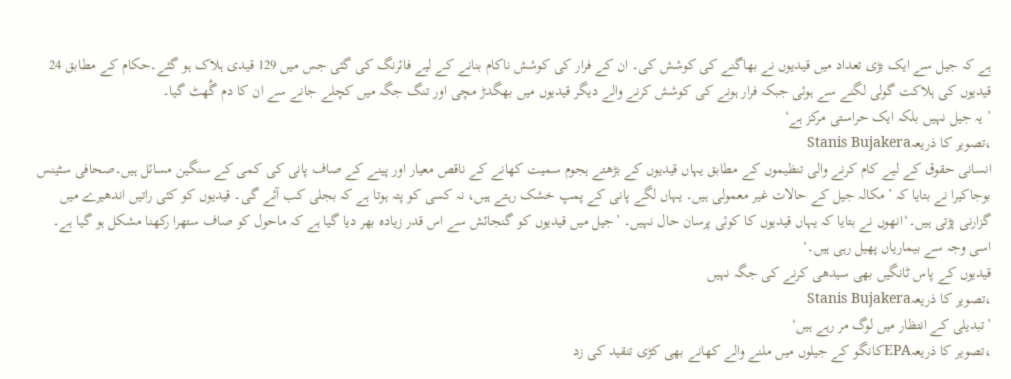ہے کہ جیل سے ایک بڑی تعداد میں قیدیوں نے بھاگنے کی کوشش کی۔ ان کے فرار کی کوشش ناکام بنانے کے لیے فائرنگ کی گئی جس میں 129 قیدی ہلاک ہو گئے۔حکام کے مطابق 24 قیدیوں کی ہلاکت گولی لگنے سے ہوئی جبکہ فرار ہونے کی کوشش کرنے والے دیگر قیدیوں میں بھگدڑ مچی اور تنگ جگہ میں کچلے جانے سے ان کا دم گُھٹ گیا۔
’ یہ جیل نہیں بلکہ ایک حراستی مرکز ہے‘
،تصویر کا ذریعہStanis Bujakera
انسانی حقوق کے لیے کام کرنے والی تنظیموں کے مطابق یہاں قیدیوں کے بڑھتے ہجوم سمیت کھانے کے ناقص معیار اور پینے کے صاف پانی کی کمی کے سنگین مسائل ہیں۔صحافی سٹینس بوجاکیرا نے بتایا کہ ’مکالہ جیل کے حالات غیر معمولی ہیں۔ یہاں لگے پانی کے پمپ خشک رہتے ہیں، نہ کسی کو پتہ ہوتا ہے کہ بجلی کب آئے گی۔ قیدیوں کو کئی راتیں اندھیرے میں گزارنی پڑتی ہیں۔‘انھوں نے بتایا کہ یہاں قیدیوں کا کوئی پرسان حال نہیں۔ ’جیل میں قیدیوں کو گنجائش سے اس قدر زیادہ بھر دیا گیا ہے کہ ماحول کو صاف ستھرا رکھنا مشکل ہو گیا ہے۔ اسی وجہ سے بیماریاں پھیل رہی ہیں۔‘
قیدیوں کے پاس ٹانگیں بھی سیدھی کرنے کی جگہ نہیں
،تصویر کا ذریعہStanis Bujakera
’تبدیلی کے انتظار میں لوگ مر رہے ہیں‘
،تصویر کا ذریعہEPAکانگو کے جیلوں میں ملنے والے کھانے بھی کڑی تنقید کی زد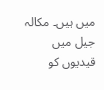میں ہیں۔ مکالہ جیل میں قیدیوں کو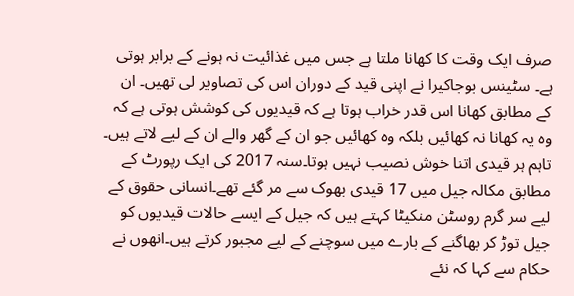صرف ایک وقت کا کھانا ملتا ہے جس میں غذائیت نہ ہونے کے برابر ہوتی ہے۔ سٹینس بوجاکیرا نے اپنی قید کے دوران اس کی تصاویر لی تھیں۔ ان کے مطابق کھانا اس قدر خراب ہوتا ہے کہ قیدیوں کی کوشش ہوتی ہے کہ وہ یہ کھانا نہ کھائیں بلکہ وہ کھائیں جو ان کے گھر والے ان کے لیے لاتے ہیں۔ تاہم ہر قیدی اتنا خوش نصیب نہیں ہوتا۔سنہ 2017 کی ایک رپورٹ کے مطابق مکالہ جیل میں 17 قیدی بھوک سے مر گئے تھے۔انسانی حقوق کے لیے سر گرم روسٹن منکیٹا کہتے ہیں کہ جیل کے ایسے حالات قیدیوں کو جیل توڑ کر بھاگنے کے بارے میں سوچنے کے لیے مجبور کرتے ہیں۔انھوں نے حکام سے کہا کہ نئے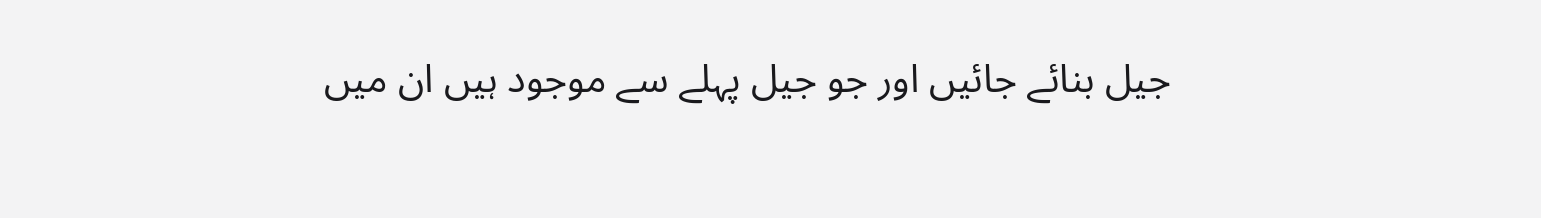جیل بنائے جائیں اور جو جیل پہلے سے موجود ہیں ان میں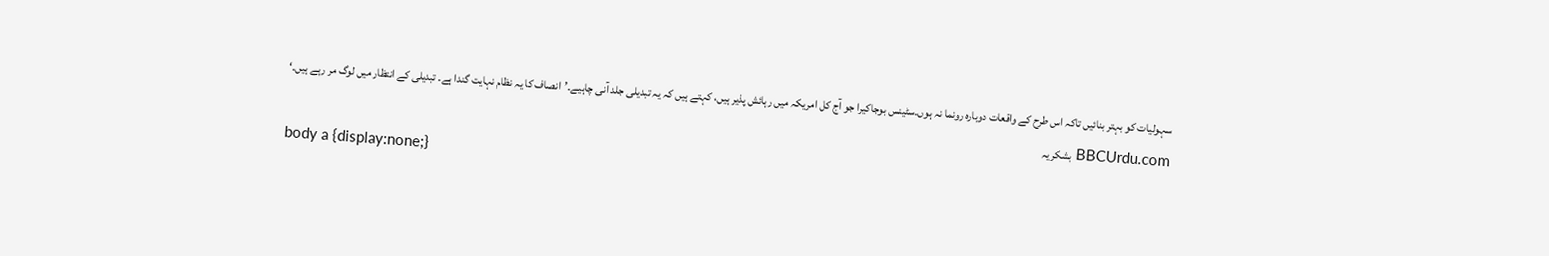سہولیات کو بہتر بنائیں تاکہ اس طرح کے واقعات دوبارہ رونما نہ ہوں۔سٹینس بوجاکیرا جو آج کل امریکہ میں رہائش پذیر ہیں، کہتے ہیں کہ یہ تبدیلی جلد آنی چاہیے۔’انصاف کا یہ نظام نہایت گندا ہے۔ تبدیلی کے انتظار میں لوگ مر رہے ہیں۔‘
BBCUrdu.com بشکریہ
body a {display:none;}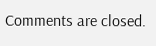Comments are closed.